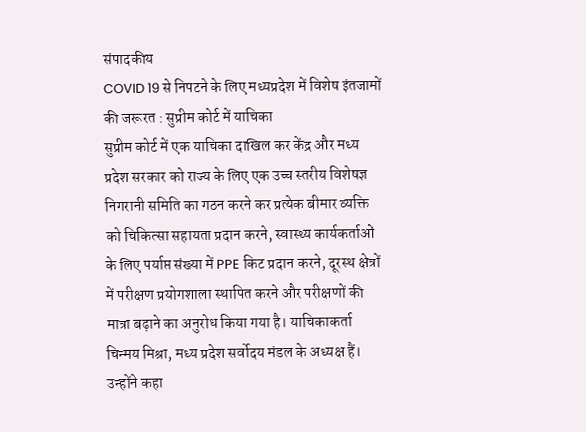संपादकीय
COVID 19 से निपटने के लिए मध्यप्रदेश में विशेष इंतजामों की जरूरत : सुप्रीम कोर्ट में याचिका
सुप्रीम कोर्ट में एक याचिका दाखिल कर केंद्र और मध्य प्रदेश सरकार को राज्य के लिए एक उच्च स्तरीय विशेषज्ञ निगरानी समिति का गठन करने कर प्रत्येक बीमार व्यक्ति को चिकित्सा सहायता प्रदान करने, स्वास्थ्य कार्यकर्ताओं के लिए पर्याप्त संख्या में PPE किट प्रदान करने, दूरस्थ क्षेत्रों में परीक्षण प्रयोगशाला स्थापित करने और परीक्षणों की मात्रा बढ़ाने का अनुरोध किया गया है। याचिकाकर्ता चिन्मय मिश्रा, मध्य प्रदेश सर्वोदय मंडल के अध्यक्ष हैं। उन्होंने कहा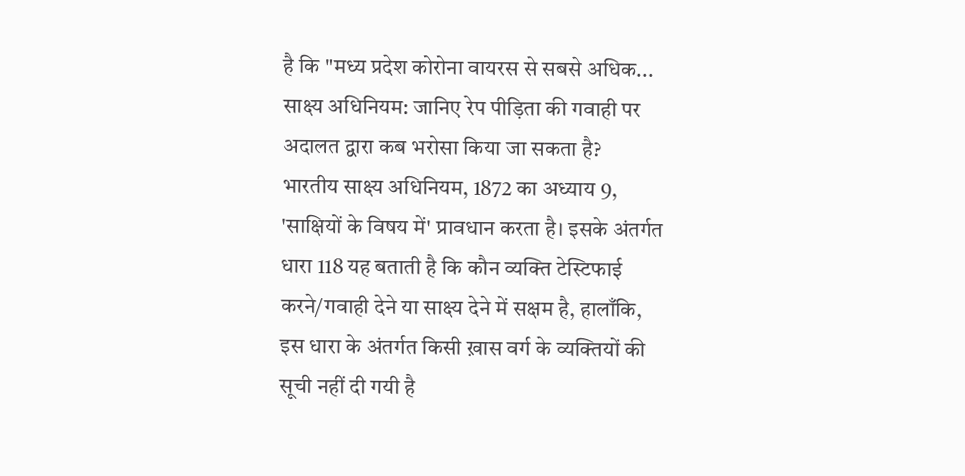है कि "मध्य प्रदेश कोरोना वायरस से सबसे अधिक...
साक्ष्य अधिनियम: जानिए रेप पीड़िता की गवाही पर अदालत द्वारा कब भरोसा किया जा सकता है?
भारतीय साक्ष्य अधिनियम, 1872 का अध्याय 9, 'साक्षियों के विषय में' प्रावधान करता है। इसके अंतर्गत धारा 118 यह बताती है कि कौन व्यक्ति टेस्टिफाई करने/गवाही देने या साक्ष्य देने में सक्षम है, हालाँकि, इस धारा के अंतर्गत किसी ख़ास वर्ग के व्यक्तियों की सूची नहीं दी गयी है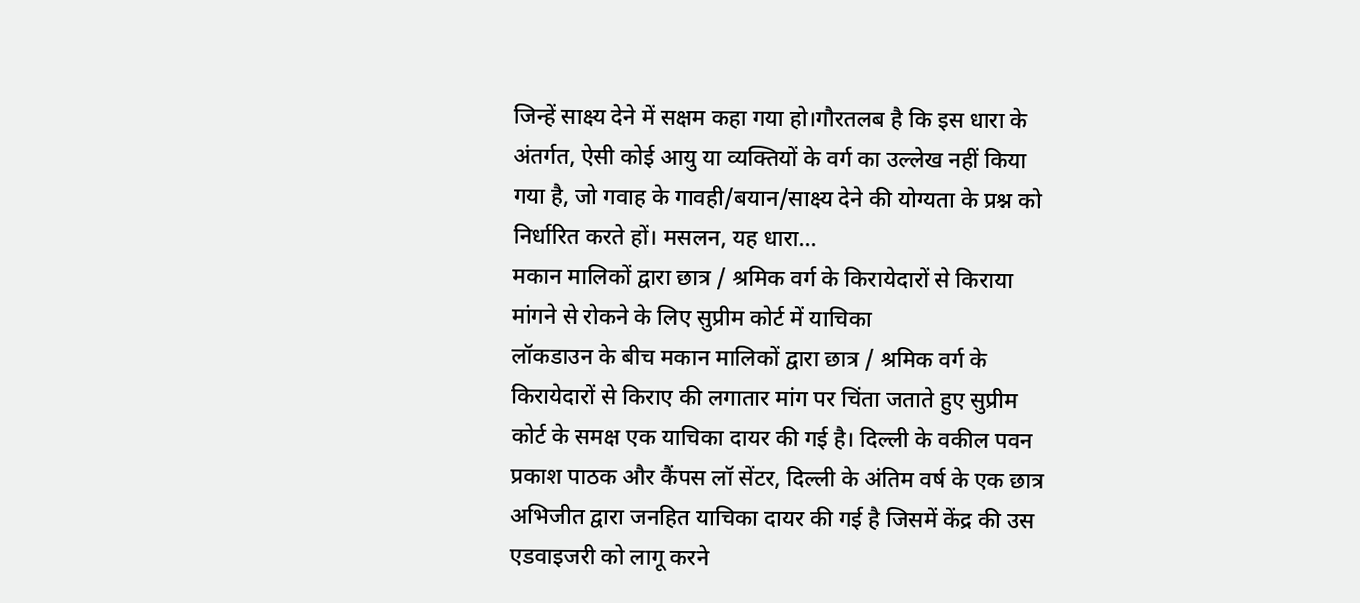जिन्हें साक्ष्य देने में सक्षम कहा गया हो।गौरतलब है कि इस धारा के अंतर्गत, ऐसी कोई आयु या व्यक्तियों के वर्ग का उल्लेख नहीं किया गया है, जो गवाह के गावही/बयान/साक्ष्य देने की योग्यता के प्रश्न को निर्धारित करते हों। मसलन, यह धारा...
मकान मालिकों द्वारा छात्र / श्रमिक वर्ग के किरायेदारों से किराया मांगने से रोकने के लिए सुप्रीम कोर्ट में याचिका
लॉकडाउन के बीच मकान मालिकों द्वारा छात्र / श्रमिक वर्ग के किरायेदारों से किराए की लगातार मांग पर चिंता जताते हुए सुप्रीम कोर्ट के समक्ष एक याचिका दायर की गई है। दिल्ली के वकील पवन प्रकाश पाठक और कैंपस लॉ सेंटर, दिल्ली के अंतिम वर्ष के एक छात्र अभिजीत द्वारा जनहित याचिका दायर की गई है जिसमें केंद्र की उस एडवाइजरी को लागू करने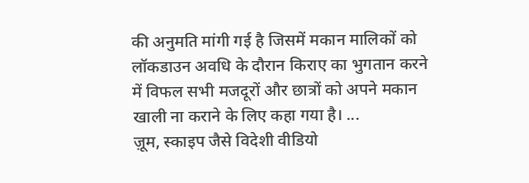की अनुमति मांगी गई है जिसमें मकान मालिकों को लॉकडाउन अवधि के दौरान किराए का भुगतान करने में विफल सभी मजदूरों और छात्रों को अपने मकान खाली ना कराने के लिए कहा गया है। ...
ज़ूम, स्काइप जैसे विदेशी वीडियो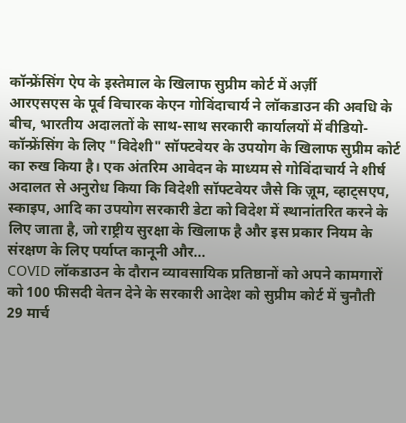कॉन्फ्रेंसिंग ऐप के इस्तेमाल के खिलाफ सुप्रीम कोर्ट में अर्ज़ी
आरएसएस के पूर्व विचारक केएन गोविंदाचार्य ने लॉकडाउन की अवधि के बीच, भारतीय अदालतों के साथ-साथ सरकारी कार्यालयों में वीडियो-कॉन्फ्रेंसिंग के लिए "विदेशी" सॉफ्टवेयर के उपयोग के खिलाफ सुप्रीम कोर्ट का रुख किया है। एक अंतरिम आवेदन के माध्यम से गोविंदाचार्य ने शीर्ष अदालत से अनुरोध किया कि विदेशी सॉफ्टवेयर जैसे कि ज़ूम, व्हाट्सएप, स्काइप, आदि का उपयोग सरकारी डेटा को विदेश में स्थानांतरित करने के लिए जाता है, जो राष्ट्रीय सुरक्षा के खिलाफ है और इस प्रकार नियम के संरक्षण के लिए पर्याप्त कानूनी और...
COVID लॉकडाउन के दौरान व्यावसायिक प्रतिष्ठानों को अपने कामगारों को 100 फीसदी वेतन देने के सरकारी आदेश को सुप्रीम कोर्ट में चुनौती
29 मार्च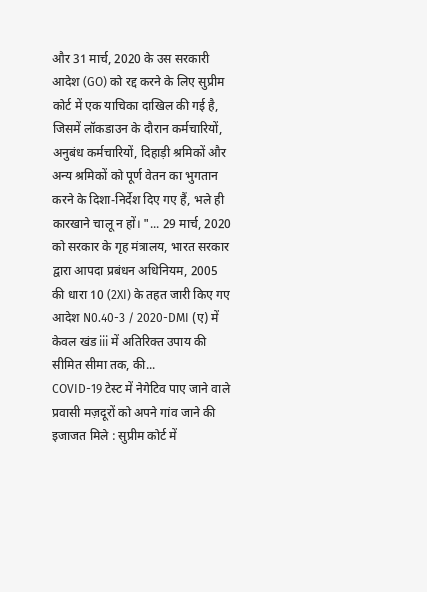और 31 मार्च, 2020 के उस सरकारी आदेश (GO) को रद्द करने के लिए सुप्रीम कोर्ट में एक याचिका दाखिल की गई है, जिसमें लॉकडाउन के दौरान कर्मचारियों, अनुबंध कर्मचारियों, दिहाड़ी श्रमिकों और अन्य श्रमिकों को पूर्ण वेतन का भुगतान करने के दिशा-निर्देश दिए गए हैं, भले ही कारखाने चालू न हों। "... 29 मार्च, 2020 को सरकार के गृह मंत्रालय, भारत सरकार द्वारा आपदा प्रबंधन अधिनियम, 2005 की धारा 10 (2XI) के तहत जारी किए गए आदेश N0.40-3 / 2020-DMI (ए) में केवल खंड iii में अतिरिक्त उपाय की सीमित सीमा तक, की...
COVID-19 टेस्ट में नेगेटिव पाए जाने वाले प्रवासी मज़दूरों को अपने गांव जाने की इजाजत मिले : सुप्रीम कोर्ट में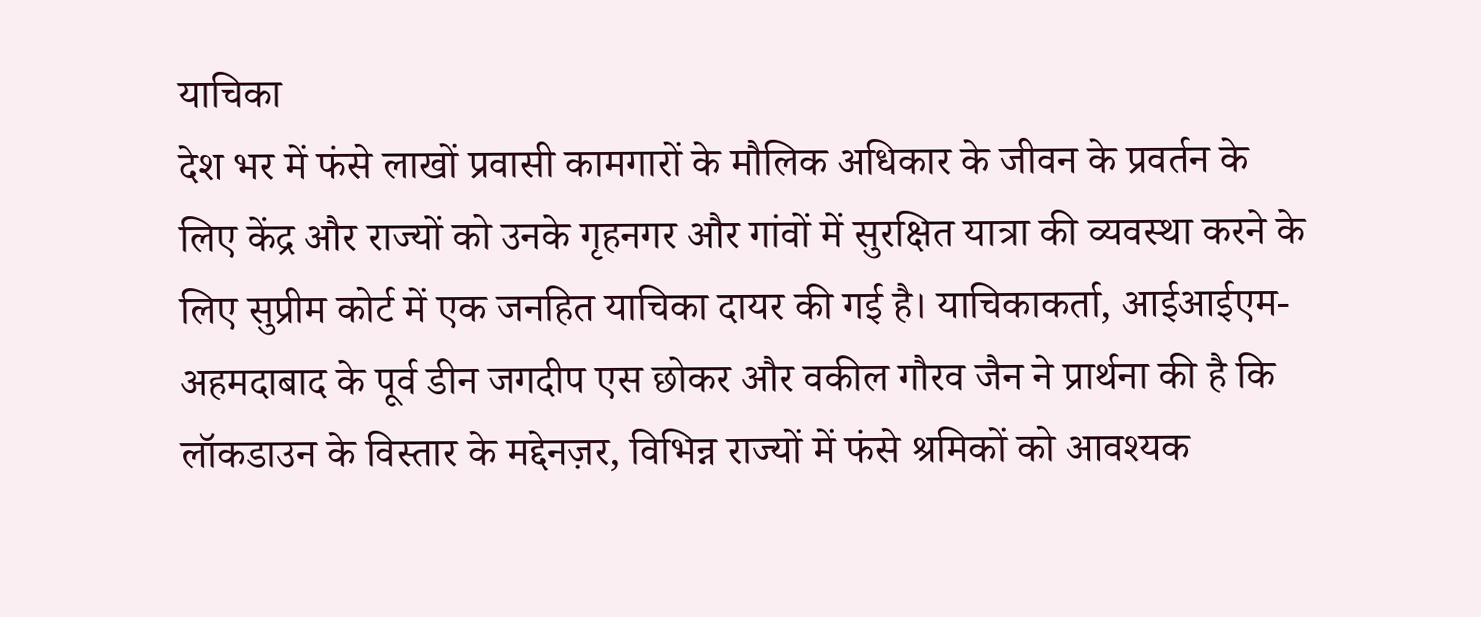याचिका
देश भर में फंसे लाखों प्रवासी कामगारों के मौलिक अधिकार के जीवन के प्रवर्तन के लिए केंद्र और राज्यों को उनके गृहनगर और गांवों में सुरक्षित यात्रा की व्यवस्था करने के लिए सुप्रीम कोर्ट में एक जनहित याचिका दायर की गई है। याचिकाकर्ता, आईआईएम-अहमदाबाद के पूर्व डीन जगदीप एस छोकर और वकील गौरव जैन ने प्रार्थना की है कि लॉकडाउन के विस्तार के मद्देनज़र, विभिन्न राज्यों में फंसे श्रमिकों को आवश्यक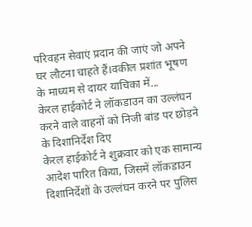परिवहन सेवाएं प्रदान की जाएं जो अपने घर लौटना चाहते हैं।वकील प्रशांत भूषण के माध्यम से दायर याचिका में...
केरल हाईकोर्ट ने लॉकडाउन का उल्लंघन करने वाले वाहनों को निजी बांड पर छोड़ने के दिशानिर्देश दिए
केरल हाईकोर्ट ने शुक्रवार को एक सामान्य आदेश पारित किया, जिसमें लॉकडाउन दिशानिर्देशों के उल्लंघन करने पर पुलिस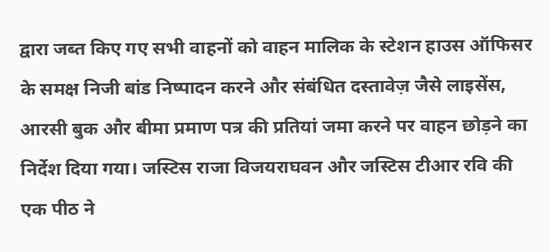द्वारा जब्त किए गए सभी वाहनों को वाहन मालिक के स्टेशन हाउस ऑफिसर के समक्ष निजी बांड निष्पादन करने और संबंधित दस्तावेज़ जैसे लाइसेंस, आरसी बुक और बीमा प्रमाण पत्र की प्रतियां जमा करने पर वाहन छोड़ने का निर्देश दिया गया। जस्टिस राजा विजयराघवन और जस्टिस टीआर रवि की एक पीठ ने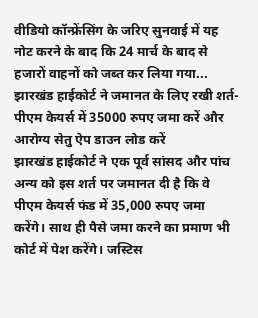वीडियो कॉन्फ्रेंसिंग के जरिए सुनवाई में यह नोट करने के बाद कि 24 मार्च के बाद से हजारों वाहनों को जब्त कर लिया गया...
झारखंड हाईकोर्ट ने जमानत के लिए रखी शर्त-पीएम केयर्स में 35000 रुपए जमा करें और आरोग्य सेतु ऐप डाउन लोड करें
झारखंड हाईकोर्ट ने एक पूर्व सांसद और पांच अन्य को इस शर्त पर जमानत दी है कि वे पीएम केयर्स फंड में 35,000 रुपए जमा करेंगे। साथ ही पैसे जमा करने का प्रमाण भी कोर्ट में पेश करेंगे। जस्टिस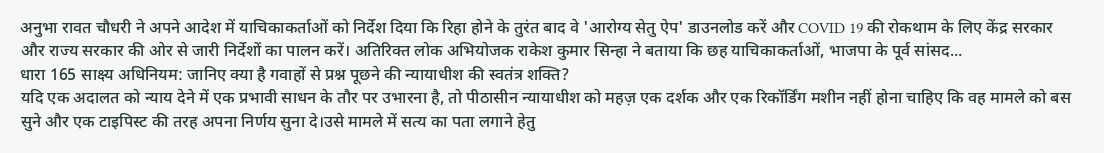अनुभा रावत चौधरी ने अपने आदेश में याचिकाकर्ताओं को निर्देश दिया कि रिहा होने के तुरंत बाद वे 'आरोग्य सेतु ऐप' डाउनलोड करें और COVID 19 की रोकथाम के लिए केंद्र सरकार और राज्य सरकार की ओर से जारी निर्देशों का पालन करें। अतिरिक्त लोक अभियोजक राकेश कुमार सिन्हा ने बताया कि छह याचिकाकर्ताओं, भाजपा के पूर्व सांसद...
धारा 165 साक्ष्य अधिनियम: जानिए क्या है गवाहों से प्रश्न पूछने की न्यायाधीश की स्वतंत्र शक्ति?
यदि एक अदालत को न्याय देने में एक प्रभावी साधन के तौर पर उभारना है, तो पीठासीन न्यायाधीश को महज़ एक दर्शक और एक रिकॉर्डिंग मशीन नहीं होना चाहिए कि वह मामले को बस सुने और एक टाइपिस्ट की तरह अपना निर्णय सुना दे।उसे मामले में सत्य का पता लगाने हेतु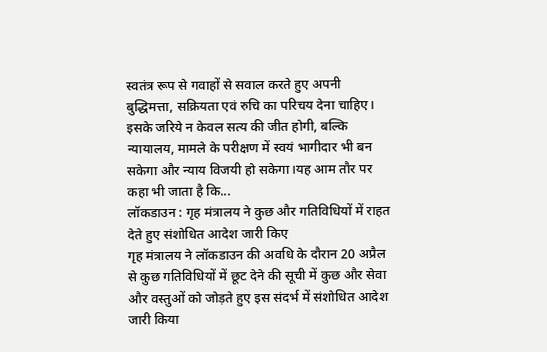स्वतंत्र रूप से गवाहों से सवाल करते हुए अपनी बुद्धिमत्ता, सक्रियता एवं रुचि का परिचय देना चाहिए। इसके जरिये न केवल सत्य की जीत होगी, बल्कि न्यायालय, मामले के परीक्षण में स्वयं भागीदार भी बन सकेगा और न्याय विजयी हो सकेगा।यह आम तौर पर कहा भी जाता है कि...
लॉकडाउन : गृह मंत्रालय ने कुछ और गतिविधियों में राहत देते हुए संशोधित आदेश जारी किए
गृह मंत्रालय ने लॉकडाउन की अवधि के दौरान 20 अप्रैल से कुछ गतिविधियों में छूट देने की सूची में कुछ और सेवा और वस्तुओं को जोड़ते हुए इस संदर्भ में संशोधित आदेश जारी किया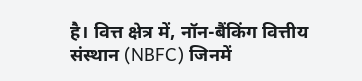है। वित्त क्षेत्र में, नॉन-बैंकिंग वित्तीय संस्थान (NBFC) जिनमें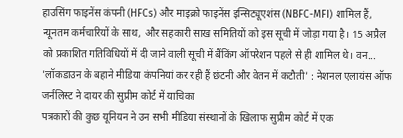हाउसिंग फाइनेंस कंपनी (HFCs) और माइक्रो फाइनेंस इन्सिट्यूएशंस (NBFC-MFI) शामिल हैं, न्यूनतम कर्मचारियों के साथ, और सहकारी साख समितियों को इस सूची में जोड़ा गया है। 15 अप्रैल को प्रकाशित गतिविधियों में दी जाने वाली सूची में बैंकिंग ऑपरेशन पहले से ही शामिल थे। वन...
'लॉकडाउन के बहाने मीडिया कंपनियां कर रही हैं छंटनी और वेतन में कटौती' : नेशनल एलायंस ऑफ जर्नलिस्ट ने दायर की सुप्रीम कोर्ट में याचिका
पत्रकारों की कुछ यूनियन ने उन सभी मीडिया संस्थानों के खिलाफ सुप्रीम कोर्ट में एक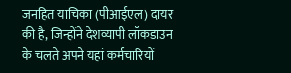जनहित याचिका (पीआईएल) दायर की है, जिन्होंने देशव्यापी लॉकडाउन के चलते अपने यहां कर्मचारियों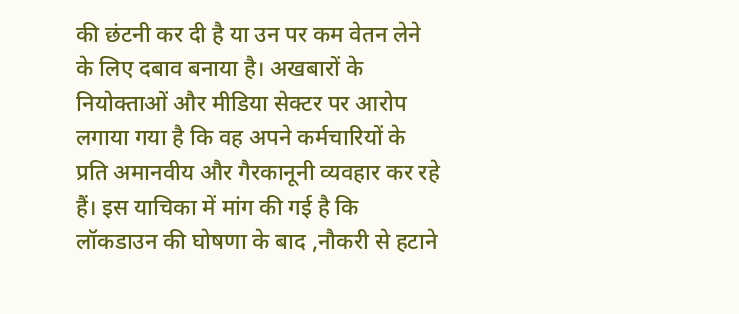की छंटनी कर दी है या उन पर कम वेतन लेने के लिए दबाव बनाया है। अखबारों के नियोक्ताओं और मीडिया सेक्टर पर आरोप लगाया गया है कि वह अपने कर्मचारियों के प्रति अमानवीय और गैरकानूनी व्यवहार कर रहे हैं। इस याचिका में मांग की गई है कि लॉकडाउन की घोषणा के बाद ,नौकरी से हटाने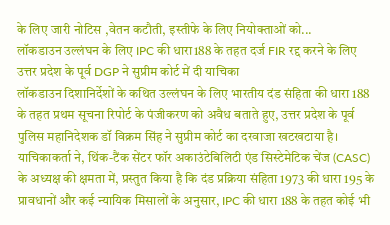के लिए जारी नोटिस ,वेतन कटौती, इस्तीफे के लिए नियोक्ताओं को...
लॉकडाउन उल्लंघन के लिए IPC की धारा188 के तहत दर्ज FIR रद्द करने के लिए उत्तर प्रदेश के पूर्व DGP ने सुप्रीम कोर्ट में दी याचिका
लॉकडाउन दिशानिर्देशों के कथित उल्लंघन के लिए भारतीय दंड संहिता की धारा 188 के तहत प्रथम सूचना रिपोर्ट के पंजीकरण को अवैध बताते हुए, उत्तर प्रदेश के पूर्व पुलिस महानिदेशक डॉ विक्रम सिंह ने सुप्रीम कोर्ट का दरवाजा खटखटाया है। याचिकाकर्ता ने, थिंक-टैंक सेंटर फॉर अकाउंटेबिलिटी एंड सिस्टेमेटिक चेंज (CASC) के अध्यक्ष की क्षमता में, प्रस्तुत किया है कि दंड प्रक्रिया संहिता 1973 की धारा 195 के प्रावधानों और कई न्यायिक मिसालों के अनुसार, IPC की धारा 188 के तहत कोई भी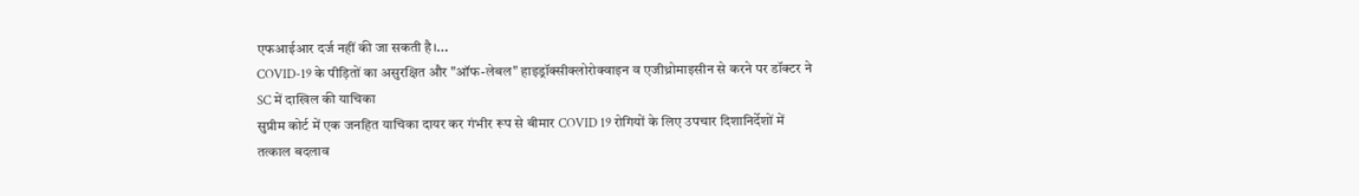एफआईआर दर्ज नहीं की जा सकती है।...
COVID-19 के पीड़ितों का असुरक्षित और "ऑफ-लेबल" हाइड्रॉक्सीक्लोरोक्वाइन व एजीथ्रोमाइसीन से करने पर डॉक्टर ने SC में दाखिल की याचिका
सुप्रीम कोर्ट में एक जनहित याचिका दायर कर गंभीर रूप से बीमार COVID 19 रोगियों के लिए उपचार दिशानिर्देशों में तत्काल बदलाव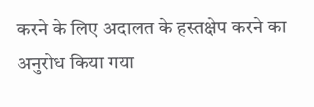करने के लिए अदालत के हस्तक्षेप करने का अनुरोध किया गया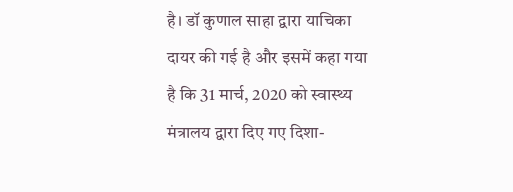है। डॉ कुणाल साहा द्वारा याचिका दायर की गई है और इसमें कहा गया है कि 31 मार्च, 2020 को स्वास्थ्य मंत्रालय द्वारा दिए गए दिशा-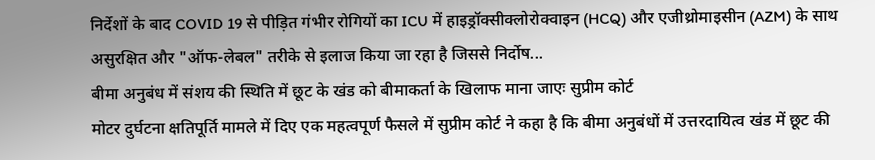निर्देशों के बाद COVID 19 से पीड़ित गंभीर रोगियों का ICU में हाइड्रॉक्सीक्लोरोक्वाइन (HCQ) और एजीथ्रोमाइसीन (AZM) के साथ असुरक्षित और "ऑफ-लेबल" तरीके से इलाज किया जा रहा है जिससे निर्दोष...
बीमा अनुबंध में संशय की स्थिति में छूट के खंड को बीमाकर्ता के खिलाफ माना जाएः सुप्रीम कोर्ट
मोटर दुर्घटना क्षतिपूर्ति मामले में दिए एक महत्वपूर्ण फैसले में सुप्रीम कोर्ट ने कहा है कि बीमा अनुबंधों में उत्तरदायित्व खंड में छूट की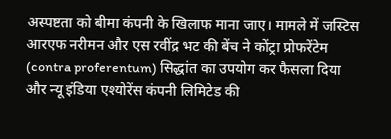अस्पष्टता को बीमा कंपनी के खिलाफ माना जाए। मामले में जस्टिस आरएफ नरीमन और एस रवींद्र भट की बेंच ने कोंट्रा प्रोफरेंटेम (contra proferentum) सिद्धांत का उपयोग कर फैसला दिया और न्यू इंडिया एश्योरेंस कंपनी लिमिटेड की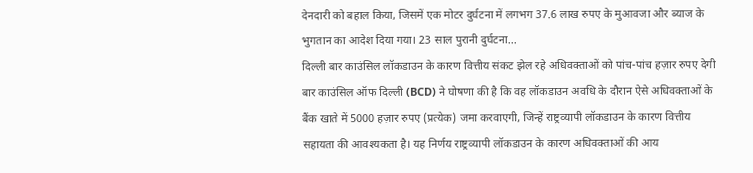देनदारी को बहाल किया, जिसमें एक मोटर दुर्घटना में लगभग 37.6 लाख रुपए के मुआवजा और ब्याज के भुगतान का आदेश दिया गया। 23 साल पुरानी दुर्घटना...
दिल्ली बार काउंसिल लॉकडाउन के कारण वित्तीय संकट झेल रहे अधिवक्ताओं को पांच-पांच हज़ार रुपए देगी
बार काउंसिल ऑफ दिल्ली (BCD) ने घोषणा की है कि वह लॉकडाउन अवधि के दौरान ऐसे अधिवक्ताओं के बैंक खाते में 5000 हज़ार रुपए (प्रत्येक) जमा करवाएगी, जिन्हें राष्ट्रव्यापी लॉकडाउन के कारण वित्तीय सहायता की आवश्यकता है। यह निर्णय राष्ट्रव्यापी लॉकडाउन के कारण अधिवक्ताओं की आय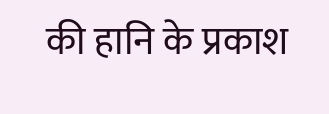की हानि के प्रकाश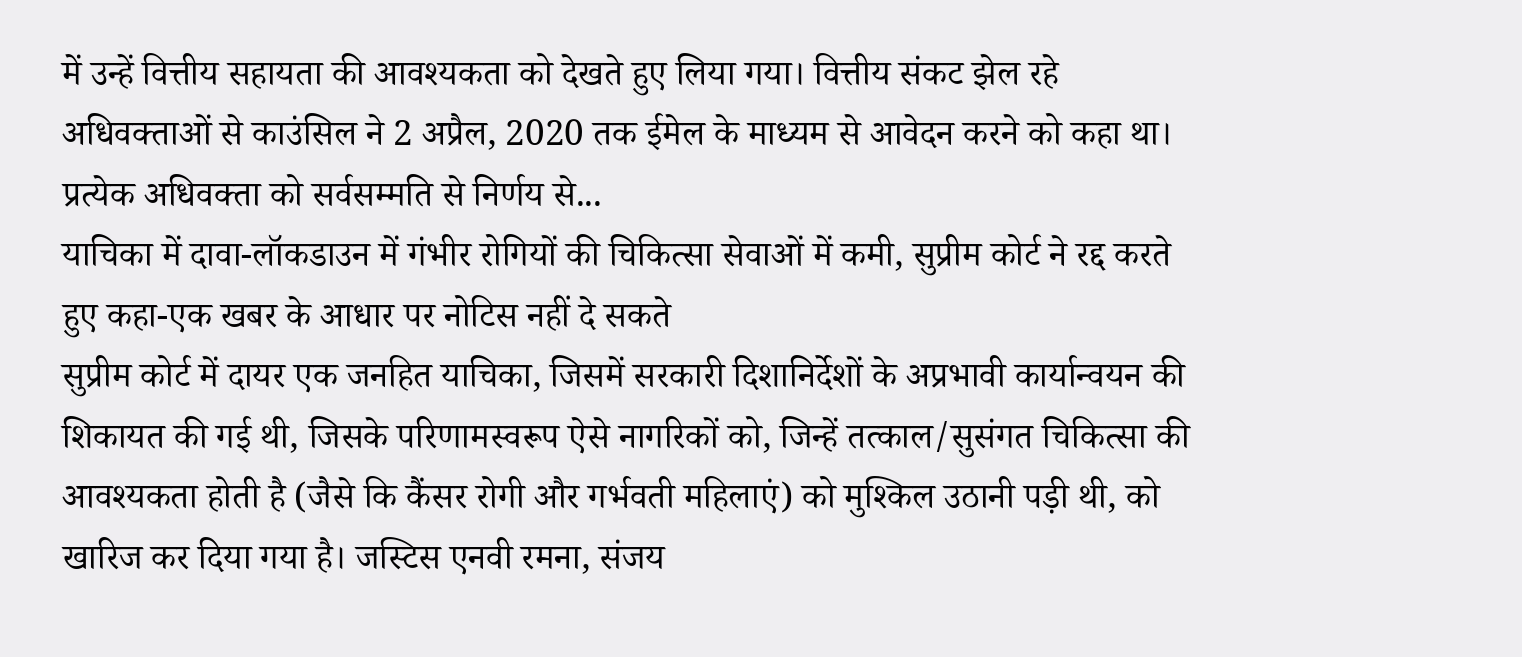में उन्हें वित्तीय सहायता की आवश्यकता को देखते हुए लिया गया। वित्तीय संकट झेल रहे अधिवक्ताओं से काउंसिल ने 2 अप्रैल, 2020 तक ईमेल के माध्यम से आवेदन करने को कहा था। प्रत्येक अधिवक्ता को सर्वसम्मति से निर्णय से...
याचिका में दावा-लॉकडाउन में गंभीर रोगियों की चिकित्सा सेवाओं में कमी, सुप्रीम कोर्ट ने रद्द करते हुए कहा-एक खबर के आधार पर नोटिस नहीं दे सकते
सुप्रीम कोर्ट में दायर एक जनहित याचिका, जिसमें सरकारी दिशानिर्देशों के अप्रभावी कार्यान्वयन की शिकायत की गई थी, जिसके परिणामस्वरूप ऐसे नागरिकों को, जिन्हें तत्काल/सुसंगत चिकित्सा की आवश्यकता होती है (जैसे कि कैंसर रोगी और गर्भवती महिलाएं) को मुश्किल उठानी पड़ी थी, को खारिज कर दिया गया है। जस्टिस एनवी रमना, संजय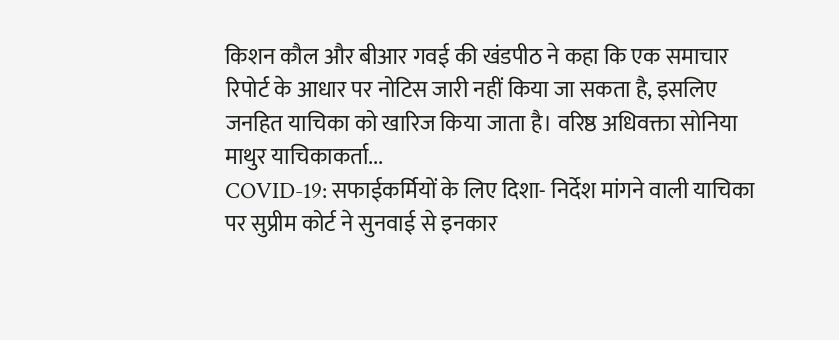किशन कौल और बीआर गवई की खंडपीठ ने कहा कि एक समाचार रिपोर्ट के आधार पर नोटिस जारी नहीं किया जा सकता है, इसलिए जनहित याचिका को खारिज किया जाता है। वरिष्ठ अधिवक्ता सोनिया माथुर याचिकाकर्ता...
COVID-19: सफाईकर्मियों के लिए दिशा- निर्देश मांगने वाली याचिका पर सुप्रीम कोर्ट ने सुनवाई से इनकार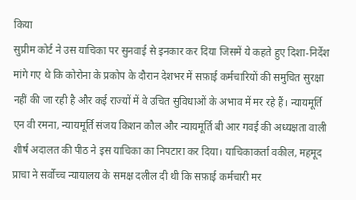किया
सुप्रीम कोर्ट ने उस याचिका पर सुनवाई से इनकार कर दिया जिसमें ये कहते हुए दिशा-निर्देश मांगे गए थे कि कोरोना के प्रकोप के दौरान देशभर में सफ़ाई कर्मचारियों की समुचित सुरक्षा नहीं की जा रही है और कई राज्यों में वे उचित सुविधाओं के अभाव में मर रहे हैं। न्यायमूर्ति एन वी रमना, न्यायमूर्ति संजय किशन कौल और न्यायमूर्ति बी आर गवई की अध्यक्षता वाली शीर्ष अदालत की पीठ ने इस याचिका का निपटारा कर दिया। याचिकाकर्ता वकील, महमूद प्राचा ने सर्वोच्च न्यायालय के समक्ष दलील दी थी कि सफ़ाई कर्मचारी मर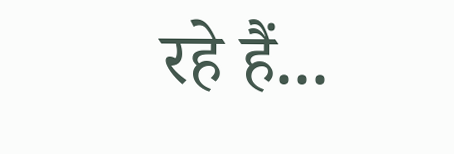रहे हैं...